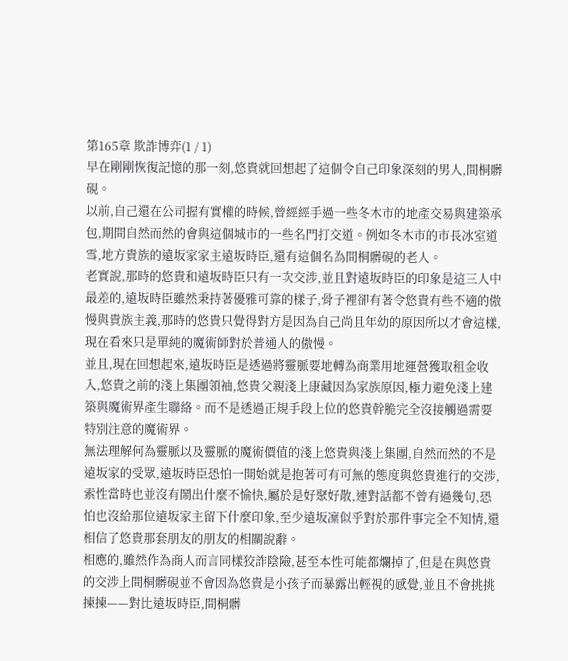第165章 欺詐博弈(1 / 1)
早在剛剛恢復記憶的那一刻,悠貴就回想起了這個令自己印象深刻的男人,間桐髒硯。
以前,自己還在公司握有實權的時候,曾經經手過一些冬木市的地產交易與建築承包,期間自然而然的會與這個城市的一些名門打交道。例如冬木市的市長冰室道雪,地方貴族的遠坂家家主遠坂時臣,還有這個名為間桐髒硯的老人。
老實說,那時的悠貴和遠坂時臣只有一次交涉,並且對遠坂時臣的印象是這三人中最差的,遠坂時臣雖然秉持著優雅可靠的樣子,骨子裡卻有著令悠貴有些不適的傲慢與貴族主義,那時的悠貴只覺得對方是因為自己尚且年幼的原因所以才會這樣,現在看來只是單純的魔術師對於普通人的傲慢。
並且,現在回想起來,遠坂時臣是透過將靈脈要地轉為商業用地運營獲取租金收入,悠貴之前的淺上集團領袖,悠貴父親淺上康藏因為家族原因,極力避免淺上建築與魔術界產生聯絡。而不是透過正規手段上位的悠貴幹脆完全沒接觸過需要特別注意的魔術界。
無法理解何為靈脈以及靈脈的魔術價值的淺上悠貴與淺上集團,自然而然的不是遠坂家的受眾,遠坂時臣恐怕一開始就是抱著可有可無的態度與悠貴進行的交涉,索性當時也並沒有鬧出什麼不愉快,屬於是好聚好散,連對話都不曾有過幾句,恐怕也沒給那位遠坂家主留下什麼印象,至少遠坂凜似乎對於那件事完全不知情,還相信了悠貴那套朋友的朋友的相關說辭。
相應的,雖然作為商人而言同樣狡詐陰險,甚至本性可能都爛掉了,但是在與悠貴的交涉上間桐髒硯並不會因為悠貴是小孩子而暴露出輕視的感覺,並且不會挑挑揀揀——對比遠坂時臣,間桐髒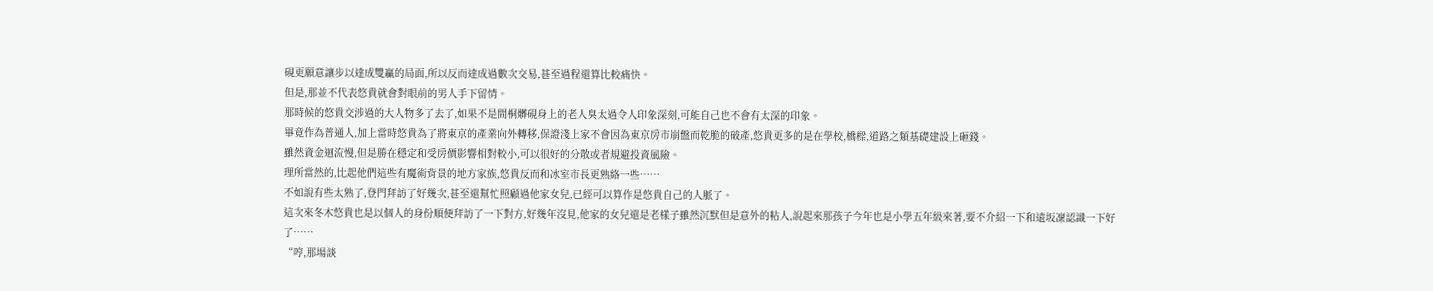硯更願意讓步以達成雙贏的局面,所以反而達成過數次交易,甚至過程還算比較痛快。
但是,那並不代表悠貴就會對眼前的男人手下留情。
那時候的悠貴交涉過的大人物多了去了,如果不是間桐髒硯身上的老人臭太過令人印象深刻,可能自己也不會有太深的印象。
畢竟作為普通人,加上當時悠貴為了將東京的產業向外轉移,保證淺上家不會因為東京房市崩盤而乾脆的破產,悠貴更多的是在學校,橋樑,道路之類基礎建設上砸錢。
雖然資金迴流慢,但是勝在穩定和受房價影響相對較小,可以很好的分散或者規避投資風險。
理所當然的,比起他們這些有魔術背景的地方家族,悠貴反而和冰室市長更熟絡一些……
不如說有些太熟了,登門拜訪了好幾次,甚至還幫忙照顧過他家女兒,已經可以算作是悠貴自己的人脈了。
這次來冬木悠貴也是以個人的身份順便拜訪了一下對方,好幾年沒見,他家的女兒還是老樣子雖然沉默但是意外的粘人,說起來那孩子今年也是小學五年級來著,要不介紹一下和遠坂凜認識一下好了……
“哼,那場談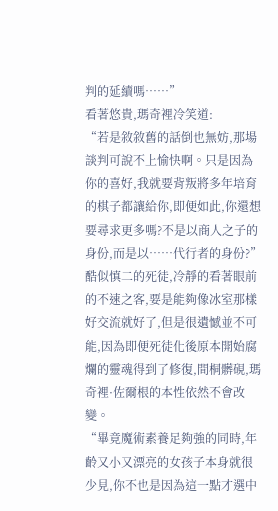判的延續嗎……”
看著悠貴,瑪奇裡冷笑道:
“若是敘敘舊的話倒也無妨,那場談判可說不上愉快啊。只是因為你的喜好,我就要背叛將多年培育的棋子都讓給你,即便如此,你還想要尋求更多嗎?不是以商人之子的身份,而是以……代行者的身份?”
酷似慎二的死徒,冷靜的看著眼前的不速之客,要是能夠像冰室那樣好交流就好了,但是很遺憾並不可能,因為即便死徒化後原本開始腐爛的靈魂得到了修復,間桐髒硯,瑪奇裡·佐爾根的本性依然不會改變。
“畢竟魔術素養足夠強的同時,年齡又小又漂亮的女孩子本身就很少見,你不也是因為這一點才選中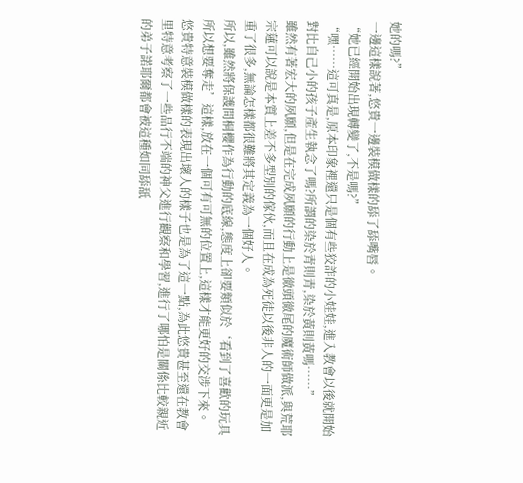她的嗎?”
一邊這樣說著,悠貴一邊裝模做樣的舔了舔嘴唇。
“她已經開始出現轉變了,不是嗎?”
“嘿……這可真是,原本印象裡還只是個有些狡詐的小娃娃,進入教會以後就開始對比自己小的孩子產生執念了嗎?所謂的染於青則青,染於黃則黃嗎……”
雖然有著宏大的夙願,但是在完成夙願的行動上是徹頭徹尾的魔術師做派,與荒耶宗蓮可以說是本質上差不多型別的傢伙,而且在成為死徒以後非人的一面更是加重了很多,無論怎樣都很難將其定義為一個好人。
所以,雖然將保護間桐櫻作為行動的底線,態度上卻要類似於‘看到了喜歡的玩具所以想要奪走’這樣,放在一個可有可無的位置上,這樣才能更好的交涉下來。
悠貴特意裝模做樣的表現出壞人的樣子也是為了這一點,為此悠貴甚至還在教會里特意考察了一些品行不端的神父進行觀察和學習,進行了哪怕是關係比較親近的弟子諾耶爾都會被這種如同舔舐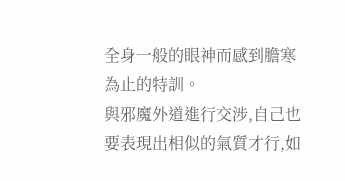全身一般的眼神而感到膽寒為止的特訓。
與邪魔外道進行交涉,自己也要表現出相似的氣質才行,如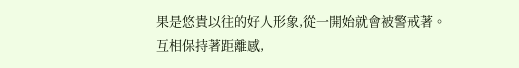果是悠貴以往的好人形象,從一開始就會被警戒著。
互相保持著距離感,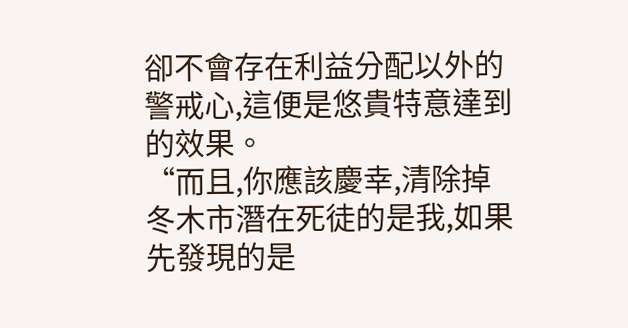卻不會存在利益分配以外的警戒心,這便是悠貴特意達到的效果。
“而且,你應該慶幸,清除掉冬木市潛在死徒的是我,如果先發現的是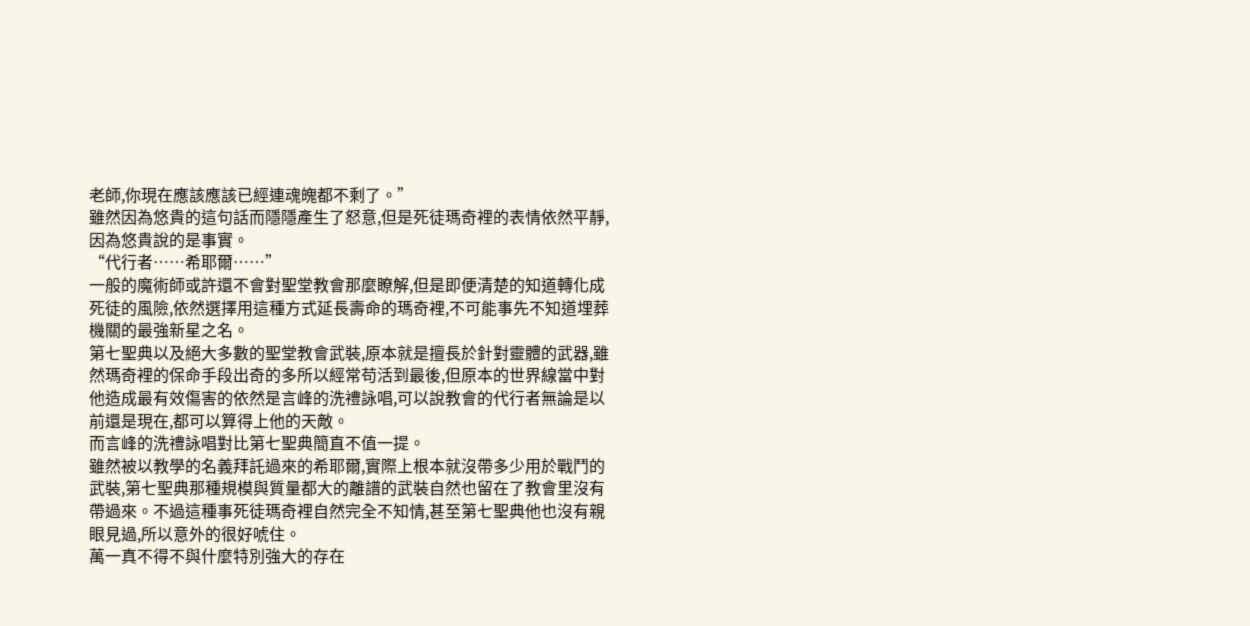老師,你現在應該應該已經連魂魄都不剩了。”
雖然因為悠貴的這句話而隱隱產生了怒意,但是死徒瑪奇裡的表情依然平靜,因為悠貴說的是事實。
“代行者……希耶爾……”
一般的魔術師或許還不會對聖堂教會那麼瞭解,但是即便清楚的知道轉化成死徒的風險,依然選擇用這種方式延長壽命的瑪奇裡,不可能事先不知道埋葬機關的最強新星之名。
第七聖典以及絕大多數的聖堂教會武裝,原本就是擅長於針對靈體的武器,雖然瑪奇裡的保命手段出奇的多所以經常苟活到最後,但原本的世界線當中對他造成最有效傷害的依然是言峰的洗禮詠唱,可以說教會的代行者無論是以前還是現在,都可以算得上他的天敵。
而言峰的洗禮詠唱對比第七聖典簡直不值一提。
雖然被以教學的名義拜託過來的希耶爾,實際上根本就沒帶多少用於戰鬥的武裝,第七聖典那種規模與質量都大的離譜的武裝自然也留在了教會里沒有帶過來。不過這種事死徒瑪奇裡自然完全不知情,甚至第七聖典他也沒有親眼見過,所以意外的很好唬住。
萬一真不得不與什麼特別強大的存在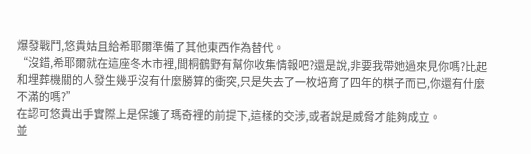爆發戰鬥,悠貴姑且給希耶爾準備了其他東西作為替代。
“沒錯,希耶爾就在這座冬木市裡,間桐鶴野有幫你收集情報吧?還是說,非要我帶她過來見你嗎?比起和埋葬機關的人發生幾乎沒有什麼勝算的衝突,只是失去了一枚培育了四年的棋子而已,你還有什麼不滿的嗎?”
在認可悠貴出手實際上是保護了瑪奇裡的前提下,這樣的交涉,或者說是威脅才能夠成立。
並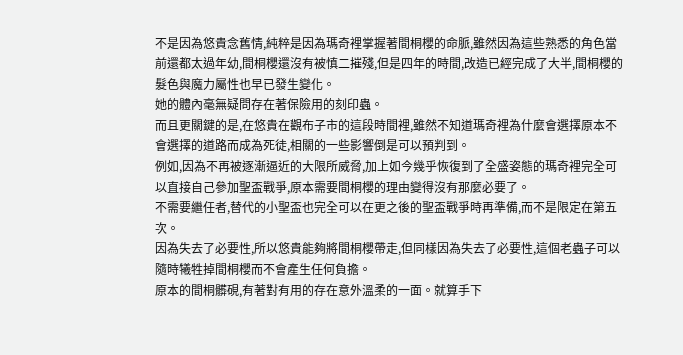不是因為悠貴念舊情,純粹是因為瑪奇裡掌握著間桐櫻的命脈,雖然因為這些熟悉的角色當前還都太過年幼,間桐櫻還沒有被慎二摧殘,但是四年的時間,改造已經完成了大半,間桐櫻的髮色與魔力屬性也早已發生變化。
她的體內毫無疑問存在著保險用的刻印蟲。
而且更關鍵的是,在悠貴在觀布子市的這段時間裡,雖然不知道瑪奇裡為什麼會選擇原本不會選擇的道路而成為死徒,相關的一些影響倒是可以預判到。
例如,因為不再被逐漸逼近的大限所威脅,加上如今幾乎恢復到了全盛姿態的瑪奇裡完全可以直接自己參加聖盃戰爭,原本需要間桐櫻的理由變得沒有那麼必要了。
不需要繼任者,替代的小聖盃也完全可以在更之後的聖盃戰爭時再準備,而不是限定在第五次。
因為失去了必要性,所以悠貴能夠將間桐櫻帶走,但同樣因為失去了必要性,這個老蟲子可以隨時犧牲掉間桐櫻而不會產生任何負擔。
原本的間桐髒硯,有著對有用的存在意外溫柔的一面。就算手下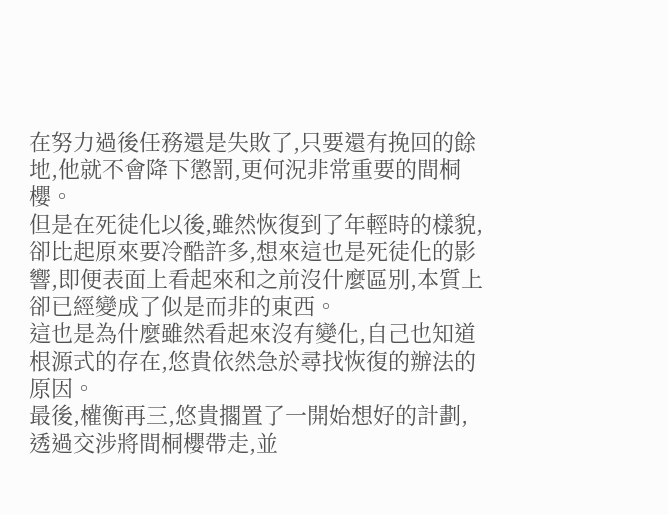在努力過後任務還是失敗了,只要還有挽回的餘地,他就不會降下懲罰,更何況非常重要的間桐櫻。
但是在死徒化以後,雖然恢復到了年輕時的樣貌,卻比起原來要冷酷許多,想來這也是死徒化的影響,即便表面上看起來和之前沒什麼區別,本質上卻已經變成了似是而非的東西。
這也是為什麼雖然看起來沒有變化,自己也知道根源式的存在,悠貴依然急於尋找恢復的辦法的原因。
最後,權衡再三,悠貴擱置了一開始想好的計劃,透過交涉將間桐櫻帶走,並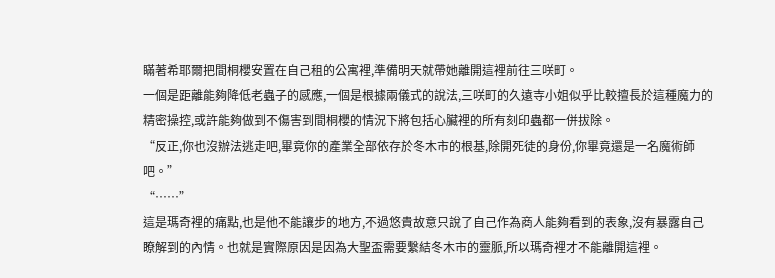瞞著希耶爾把間桐櫻安置在自己租的公寓裡,準備明天就帶她離開這裡前往三咲町。
一個是距離能夠降低老蟲子的感應,一個是根據兩儀式的說法,三咲町的久遠寺小姐似乎比較擅長於這種魔力的精密操控,或許能夠做到不傷害到間桐櫻的情況下將包括心臟裡的所有刻印蟲都一併拔除。
“反正,你也沒辦法逃走吧,畢竟你的產業全部依存於冬木市的根基,除開死徒的身份,你畢竟還是一名魔術師吧。”
“……”
這是瑪奇裡的痛點,也是他不能讓步的地方,不過悠貴故意只說了自己作為商人能夠看到的表象,沒有暴露自己瞭解到的內情。也就是實際原因是因為大聖盃需要繫結冬木市的靈脈,所以瑪奇裡才不能離開這裡。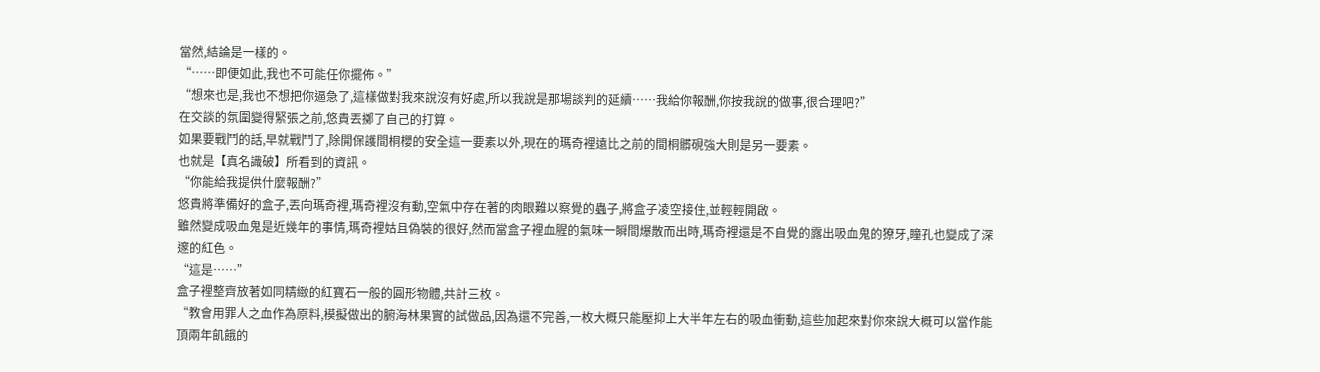當然,結論是一樣的。
“……即便如此,我也不可能任你擺佈。”
“想來也是,我也不想把你逼急了,這樣做對我來說沒有好處,所以我說是那場談判的延續……我給你報酬,你按我說的做事,很合理吧?”
在交談的氛圍變得緊張之前,悠貴丟擲了自己的打算。
如果要戰鬥的話,早就戰鬥了,除開保護間桐櫻的安全這一要素以外,現在的瑪奇裡遠比之前的間桐髒硯強大則是另一要素。
也就是【真名識破】所看到的資訊。
“你能給我提供什麼報酬?”
悠貴將準備好的盒子,丟向瑪奇裡,瑪奇裡沒有動,空氣中存在著的肉眼難以察覺的蟲子,將盒子凌空接住,並輕輕開啟。
雖然變成吸血鬼是近幾年的事情,瑪奇裡姑且偽裝的很好,然而當盒子裡血腥的氣味一瞬間爆散而出時,瑪奇裡還是不自覺的露出吸血鬼的獠牙,瞳孔也變成了深邃的紅色。
“這是……”
盒子裡整齊放著如同精緻的紅寶石一般的圓形物體,共計三枚。
“教會用罪人之血作為原料,模擬做出的腑海林果實的試做品,因為還不完善,一枚大概只能壓抑上大半年左右的吸血衝動,這些加起來對你來說大概可以當作能頂兩年飢餓的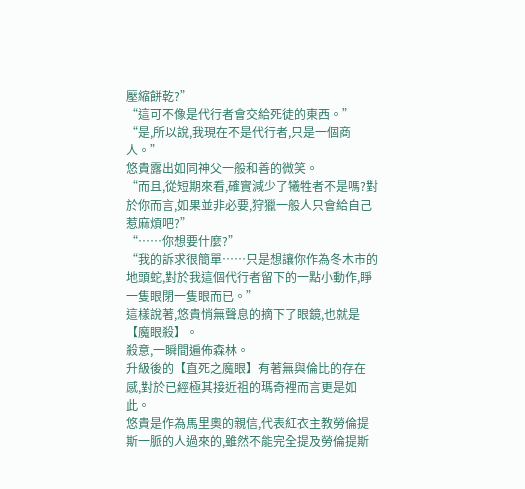壓縮餅乾?”
“這可不像是代行者會交給死徒的東西。”
“是,所以說,我現在不是代行者,只是一個商人。”
悠貴露出如同神父一般和善的微笑。
“而且,從短期來看,確實減少了犧牲者不是嗎?對於你而言,如果並非必要,狩獵一般人只會給自己惹麻煩吧?”
“……你想要什麼?”
“我的訴求很簡單……只是想讓你作為冬木市的地頭蛇,對於我這個代行者留下的一點小動作,睜一隻眼閉一隻眼而已。”
這樣說著,悠貴悄無聲息的摘下了眼鏡,也就是【魔眼殺】。
殺意,一瞬間遍佈森林。
升級後的【直死之魔眼】有著無與倫比的存在感,對於已經極其接近祖的瑪奇裡而言更是如此。
悠貴是作為馬里奧的親信,代表紅衣主教勞倫提斯一脈的人過來的,雖然不能完全提及勞倫提斯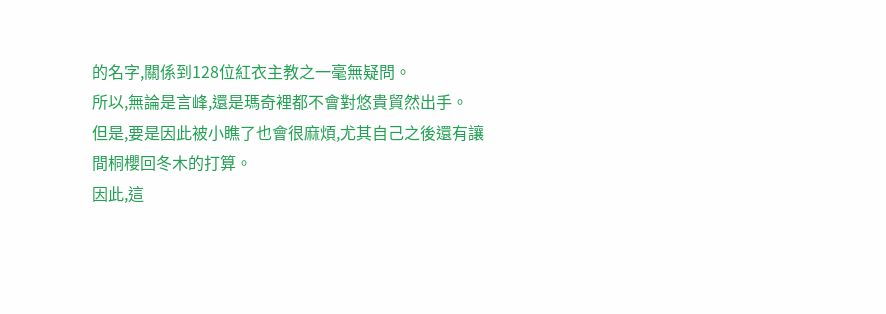的名字,關係到128位紅衣主教之一毫無疑問。
所以,無論是言峰,還是瑪奇裡都不會對悠貴貿然出手。
但是,要是因此被小瞧了也會很麻煩,尤其自己之後還有讓間桐櫻回冬木的打算。
因此,這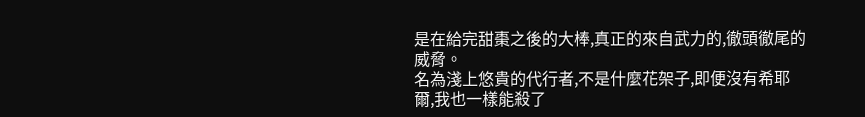是在給完甜棗之後的大棒,真正的來自武力的,徹頭徹尾的威脅。
名為淺上悠貴的代行者,不是什麼花架子,即便沒有希耶爾,我也一樣能殺了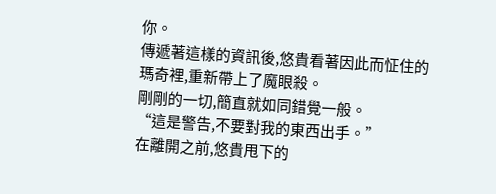你。
傳遞著這樣的資訊後,悠貴看著因此而怔住的瑪奇裡,重新帶上了魔眼殺。
剛剛的一切,簡直就如同錯覺一般。
“這是警告,不要對我的東西出手。”
在離開之前,悠貴甩下的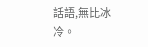話語,無比冰冷。